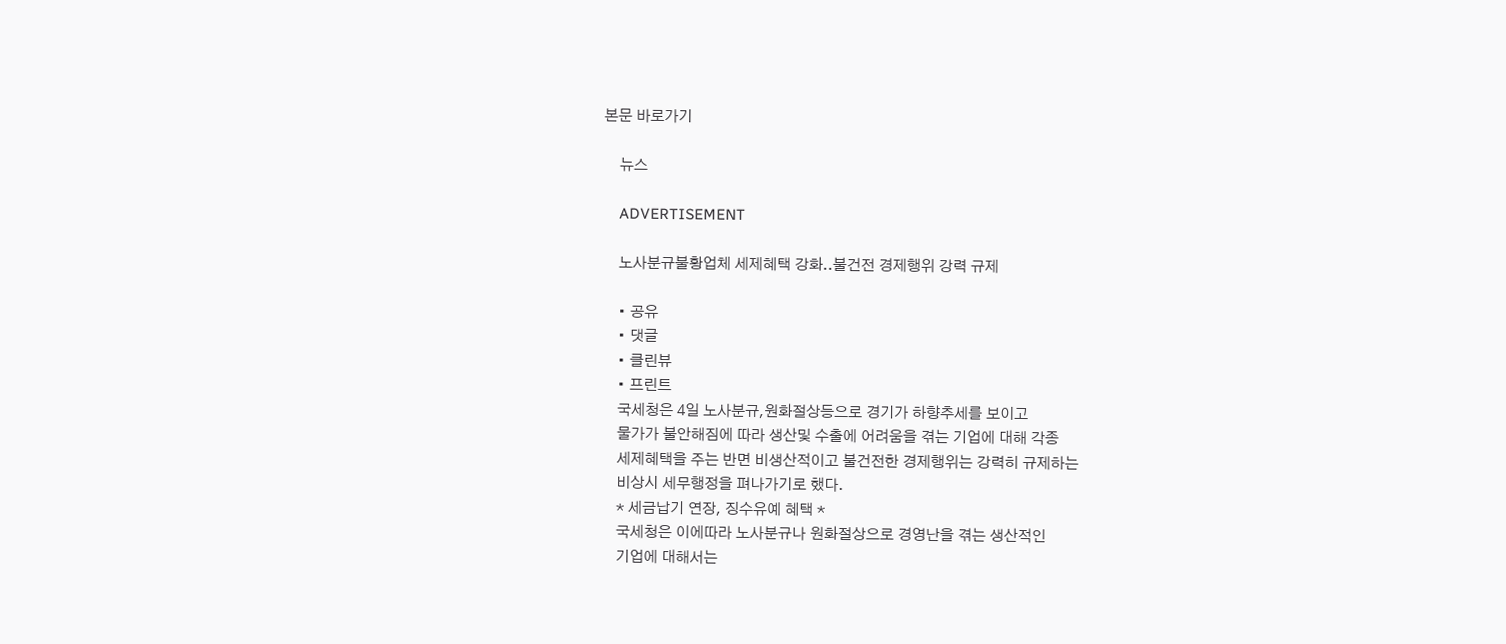본문 바로가기

    뉴스

    ADVERTISEMENT

    노사분규불황업체 세제혜택 강화..불건전 경제행위 강력 규제

    • 공유
    • 댓글
    • 클린뷰
    • 프린트
    국세청은 4일 노사분규,원화절상등으로 경기가 하향추세를 보이고
    물가가 불안해짐에 따라 생산및 수출에 어려움을 겪는 기업에 대해 각종
    세제혜택을 주는 반면 비생산적이고 불건전한 경제행위는 강력히 규제하는
    비상시 세무행정을 펴나가기로 했다.
    * 세금납기 연장, 징수유예 혜택 *
    국세청은 이에따라 노사분규나 원화절상으로 경영난을 겪는 생산적인
    기업에 대해서는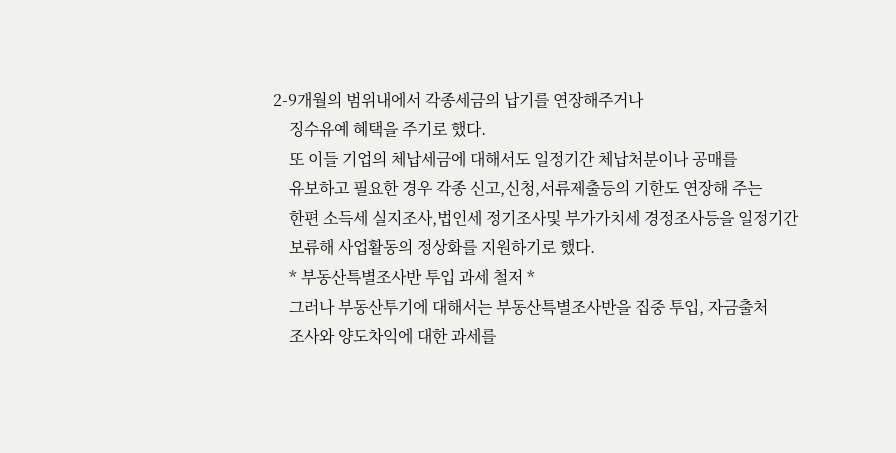2-9개월의 범위내에서 각종세금의 납기를 연장해주거나
    징수유예 혜택을 주기로 했다.
    또 이들 기업의 체납세금에 대해서도 일정기간 체납처분이나 공매를
    유보하고 필요한 경우 각종 신고,신청,서류제출등의 기한도 연장해 주는
    한편 소득세 실지조사,법인세 정기조사및 부가가치세 경정조사등을 일정기간
    보류해 사업활동의 정상화를 지원하기로 했다.
    * 부동산특별조사반 투입 과세 철저 *
    그러나 부동산투기에 대해서는 부동산특별조사반을 집중 투입, 자금출처
    조사와 양도차익에 대한 과세를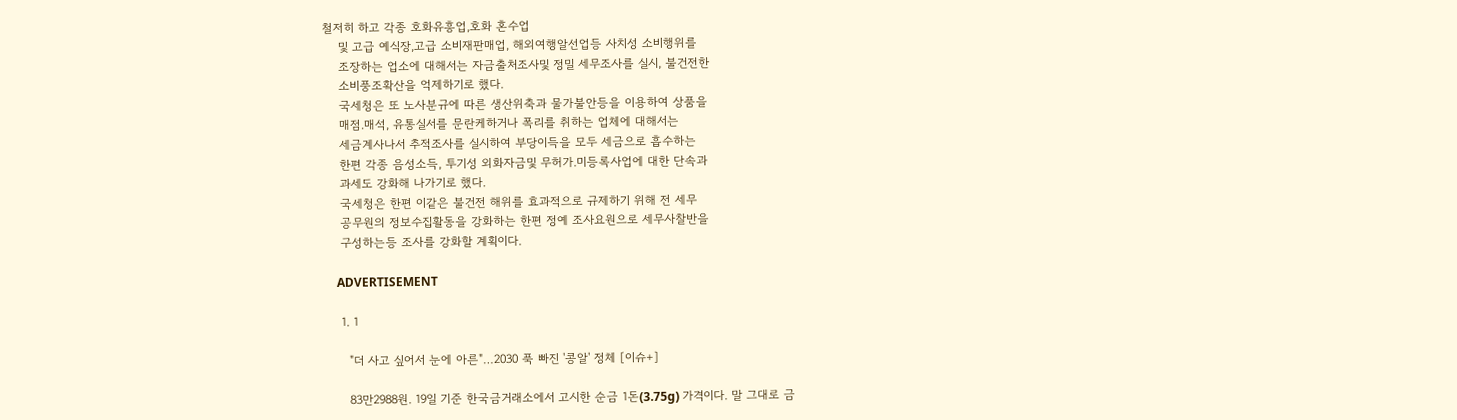철저히 하고 각종 호화유흥업,호화 혼수업
    및 고급 예식장,고급 소비재판매업, 해외여행알선업등 사치성 소비행위를
    조장하는 업소에 대해서는 자금출처조사및 정밀 세무조사를 실시, 불건전한
    소비풍조확산을 억제하기로 했다.
    국세청은 또 노사분규에 따른 생산위축과 물가불안등을 이용하여 상품을
    매점.매석, 유통실서를 문란케하거나 폭리를 취하는 업체에 대해서는
    세금계사나서 추적조사를 실시하여 부당이득을 모두 세금으로 흡수하는
    한편 각종 음성소득, 투기성 외화자금및 무허가.미등록사업에 대한 단속과
    과세도 강화해 나가기로 했다.
    국세청은 한편 이같은 불건전 해위를 효과적으로 규제하기 위해 전 세무
    공무원의 정보수집활동을 강화하는 한편 정예 조사요원으로 세무사찰반을
    구성하는등 조사를 강화할 계획이다.

    ADVERTISEMENT

    1. 1

      "더 사고 싶어서 눈에 아른"…2030 푹 빠진 '콩알' 정체 [이슈+]

      83만2988원. 19일 기준 한국금거래소에서 고시한 순금 1돈(3.75g) 가격이다. 말 그대로 금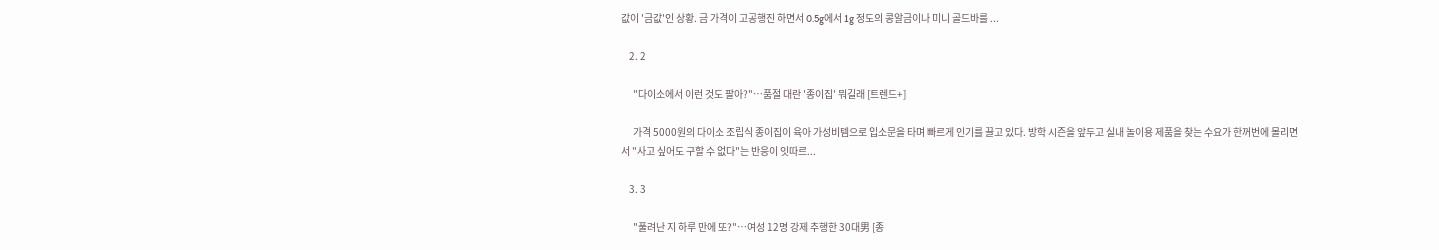값이 '금값'인 상황. 금 가격이 고공행진 하면서 0.5g에서 1g 정도의 콩알금이나 미니 골드바를 ...

    2. 2

      "다이소에서 이런 것도 팔아?"…품절 대란 '종이집' 뭐길래 [트렌드+]

      가격 5000원의 다이소 조립식 종이집이 육아 가성비템으로 입소문을 타며 빠르게 인기를 끌고 있다. 방학 시즌을 앞두고 실내 놀이용 제품을 찾는 수요가 한꺼번에 몰리면서 "사고 싶어도 구할 수 없다"는 반응이 잇따르...

    3. 3

      "풀려난 지 하루 만에 또?"…여성 12명 강제 추행한 30대男 [종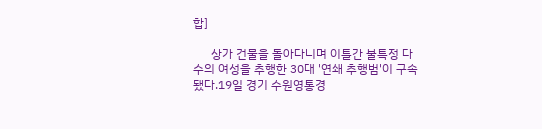합]

      상가 건물을 돌아다니며 이틀간 불특정 다수의 여성을 추행한 30대 '연쇄 추행범'이 구속됐다.19일 경기 수원영통경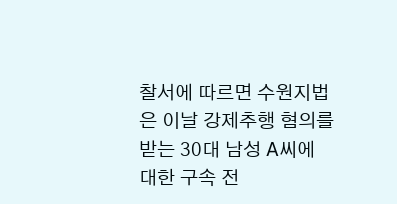찰서에 따르면 수원지법은 이날 강제추행 혐의를 받는 30대 남성 A씨에 대한 구속 전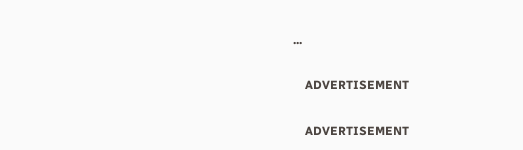...

    ADVERTISEMENT

    ADVERTISEMENT